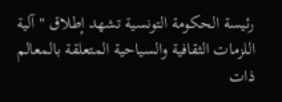رئيسة الحكومة التونسية تشهد إطلاق "آلية اللزمات الثقافية والسياحية المتعلقة بالمعالم ذات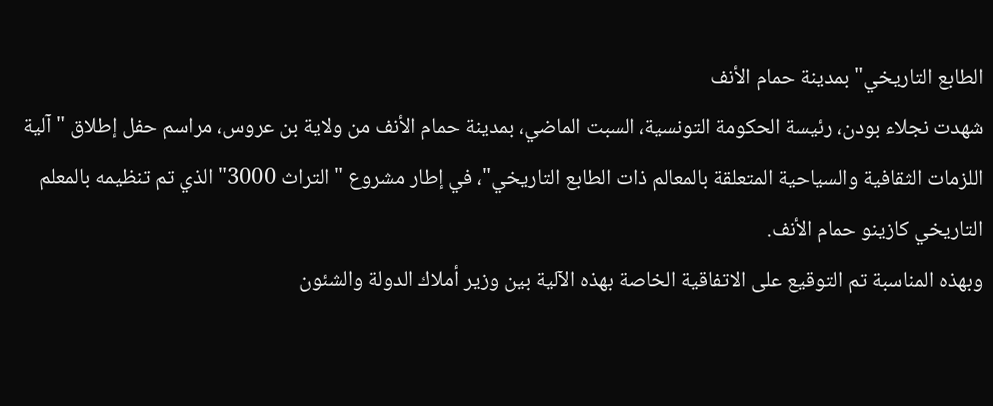الطابع التاريخي" بمدينة حمام الأنف
شهدت نجلاء بودن، رئيسة الحكومة التونسية، السبت الماضي، بمدينة حمام الأنف من ولاية بن عروس، مراسم حفل إطلاق "آلية اللزمات الثقافية والسياحية المتعلقة بالمعالم ذات الطابع التاريخي"، في إطار مشروع "التراث 3000" الذي تم تنظيمه بالمعلم التاريخي كازينو حمام الأنف.
وبهذه المناسبة تم التوقيع على الاتفاقية الخاصة بهذه الآلية بين وزير أملاك الدولة والشئون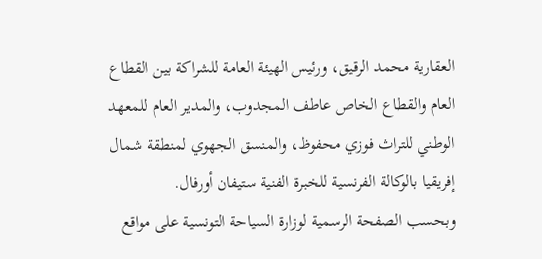العقارية محمد الرقيق، ورئيس الهيئة العامة للشراكة بين القطاع العام والقطاع الخاص عاطف المجدوب، والمدير العام للمعهد الوطني للتراث فوزي محفوظ، والمنسق الجهوي لمنطقة شمال إفريقيا بالوكالة الفرنسية للخبرة الفنية ستيفان أورفال.
وبحسب الصفحة الرسمية لوزارة السياحة التونسية على مواقع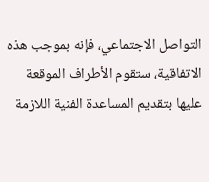التواصل الاجتماعي، فإنه بموجب هذه الاتفاقية، ستقوم الأطراف الموقعة عليها بتقديم المساعدة الفنية اللازمة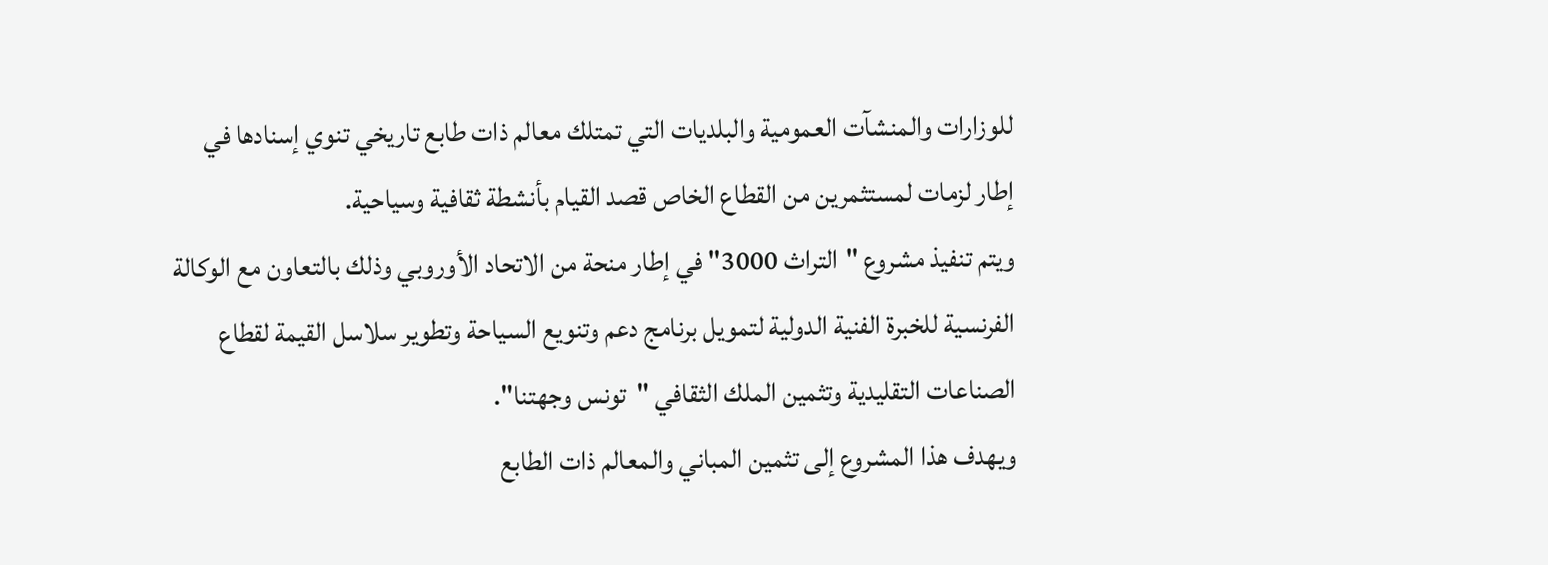للوزارات والمنشآت العمومية والبلديات التي تمتلك معالم ذات طابع تاريخي تنوي إسنادها في إطار لزمات لمستثمرين من القطاع الخاص قصد القيام بأنشطة ثقافية وسياحية.
ويتم تنفيذ مشروع "التراث 3000" في إطار منحة من الاتحاد الأوروبي وذلك بالتعاون مع الوكالة الفرنسية للخبرة الفنية الدولية لتمويل برنامج دعم وتنويع السياحة وتطوير سلاسل القيمة لقطاع الصناعات التقليدية وتثمين الملك الثقافي "تونس وجهتنا".
ويهدف هذا المشروع إلى تثمين المباني والمعالم ذات الطابع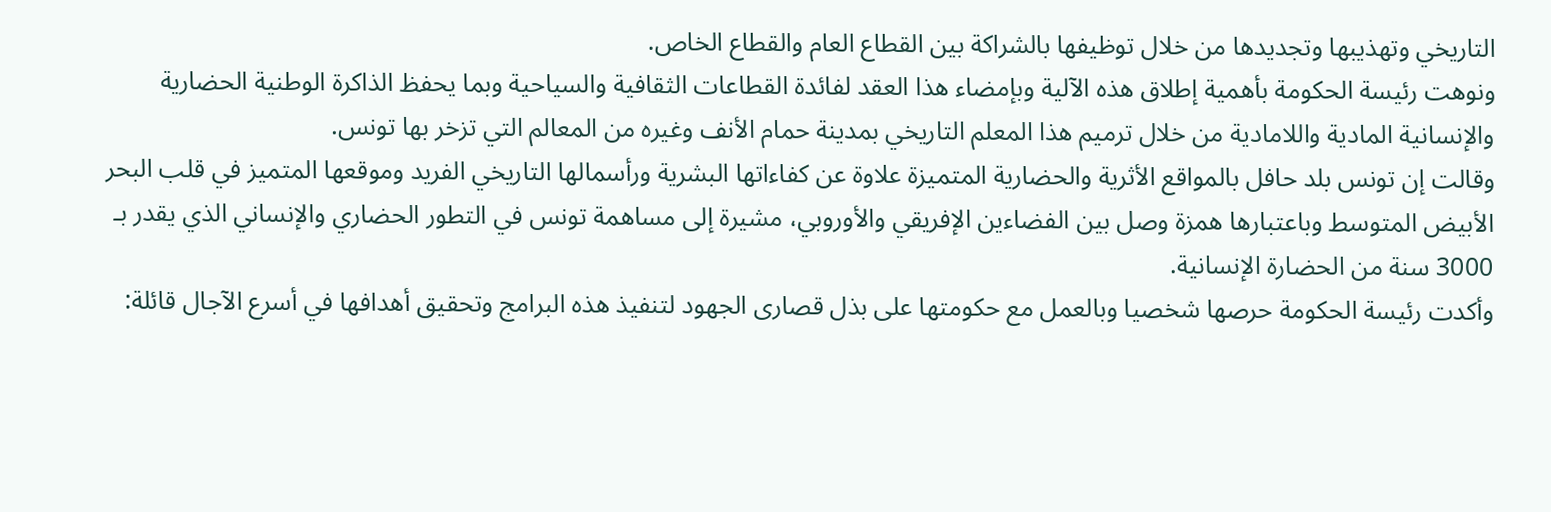التاريخي وتهذيبها وتجديدها من خلال توظيفها بالشراكة بين القطاع العام والقطاع الخاص.
ونوهت رئيسة الحكومة بأهمية إطلاق هذه الآلية وبإمضاء هذا العقد لفائدة القطاعات الثقافية والسياحية وبما يحفظ الذاكرة الوطنية الحضارية والإنسانية المادية واللامادية من خلال ترميم هذا المعلم التاريخي بمدينة حمام الأنف وغيره من المعالم التي تزخر بها تونس.
وقالت إن تونس بلد حافل بالمواقع الأثرية والحضارية المتميزة علاوة عن كفاءاتها البشرية ورأسمالها التاريخي الفريد وموقعها المتميز في قلب البحر الأبيض المتوسط وباعتبارها همزة وصل بين الفضاءين الإفريقي والأوروبي، مشيرة إلى مساهمة تونس في التطور الحضاري والإنساني الذي يقدر بـ 3000 سنة من الحضارة الإنسانية.
وأكدت رئيسة الحكومة حرصها شخصيا وبالعمل مع حكومتها على بذل قصارى الجهود لتنفيذ هذه البرامج وتحقيق أهدافها في أسرع الآجال قائلة: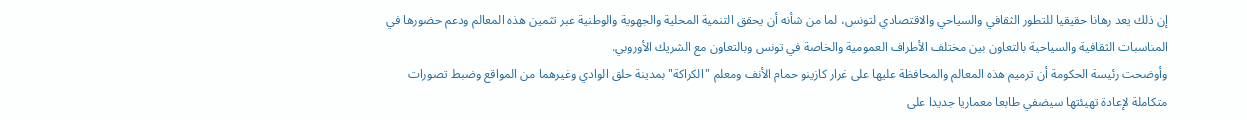إن ذلك يعد رهانا حقيقيا للتطور الثقافي والسياحي والاقتصادي لتونس، لما من شأنه أن يحقق التنمية المحلية والجهوية والوطنية عبر تثمين هذه المعالم ودعم حضورها في المناسبات الثقافية والسياحية بالتعاون بين مختلف الأطراف العمومية والخاصة في تونس وبالتعاون مع الشريك الأوروبي.
وأوضحت رئيسة الحكومة أن ترميم هذه المعالم والمحافظة عليها على غرار كازينو حمام الأنف ومعلم "الكراكة" بمدينة حلق الوادي وغيرهما من المواقع وضبط تصورات متكاملة لإعادة تهيئتها سيضفي طابعا معماريا جديدا على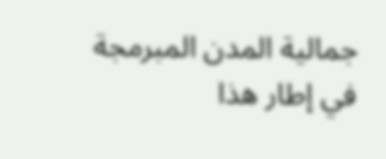جمالية المدن المبرمجة في إطار هذا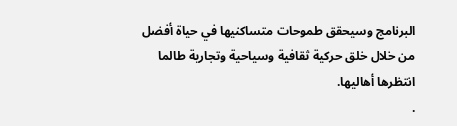البرنامج وسيحقق طموحات متساكنيها في حياة أفضل من خلال خلق حركية ثقافية وسياحية وتجارية طالما انتظرها أهاليها.
.